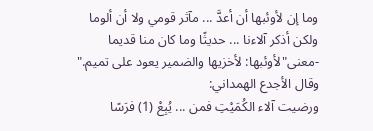وما إن لأوئبها أن أعدَّ ... مآثر قومي ولا أن ألوما
ولكن أذكر آلاءنا ... حديثًا وما كان منا قديما
-معنى"لأوئبها: لأخزيها والضمير يعود على تميم."
وقال الأجدع الهمداني:
ورضيت آلاء الكُمَيْتِ فمن ... يُبِعْ (1) فرَسًا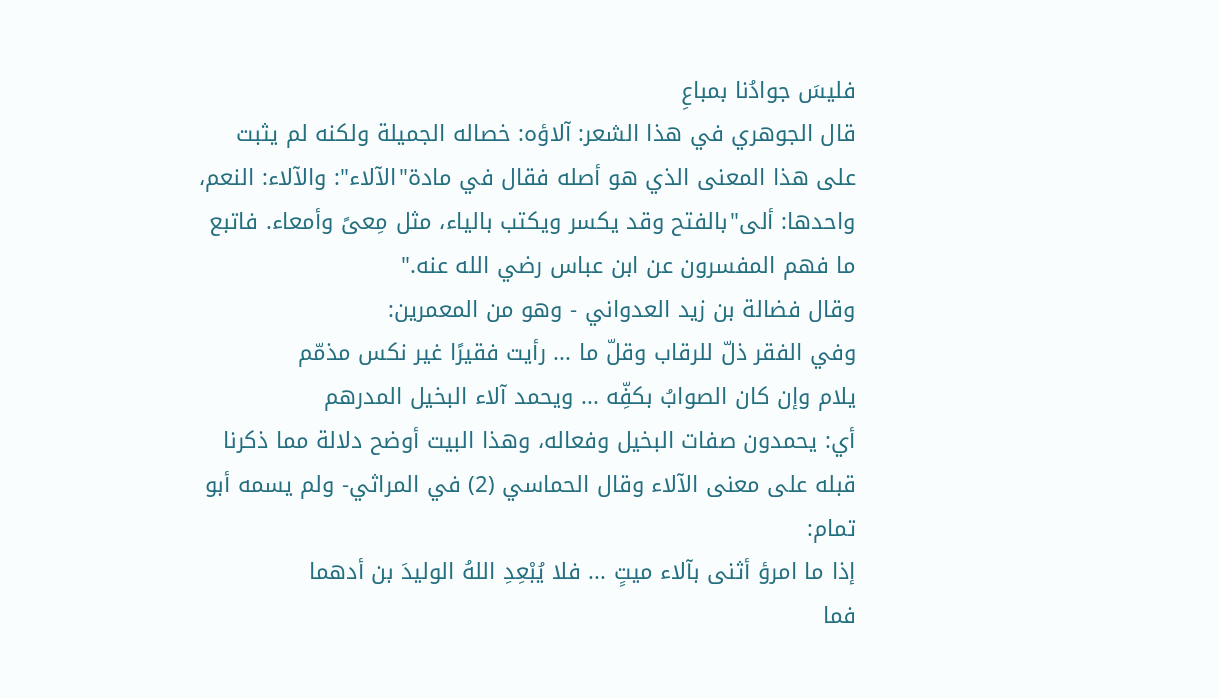فليسَ جوادُنا بمباعِ
قال الجوهري في هذا الشعر: آلاؤه: خصاله الجميلة ولكنه لم يثبت على هذا المعنى الذي هو أصله فقال في مادة"الآلاء": والآلاء: النعم، واحدها: ألى"بالفتح وقد يكسر ويكتب بالياء، مثل مِعىً وأمعاء. فاتبع ما فهم المفسرون عن ابن عباس رضي الله عنه."
وقال فضالة بن زيد العدواني - وهو من المعمرين:
وفي الفقر ذلّ للرقاب وقلّ ما ... رأيت فقيرًا غير نكس مذمّم
يلام وإن كان الصوابُ بكفِّه ... ويحمد آلاء البخيل المدرهم
أي: يحمدون صفات البخيل وفعاله، وهذا البيت أوضح دلالة مما ذكرنا قبله على معنى الآلاء وقال الحماسي (2) في المراثي- ولم يسمه أبو تمام:
إذا ما امرؤ أثنى بآلاء ميتٍ ... فلا يُبْعِدِ اللهُ الوليدَ بن أدهما
فما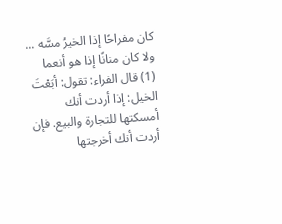كان مفراحًا إذا الخيرُ مسَّه ... ولا كان منانًا إذا هو أنعما
(1) قال الفراء: تقول: أبَعْتَ الخيل: إذا أردت أنك أمسكتها للتجارة والبيع. فإن أردت أنك أخرجتها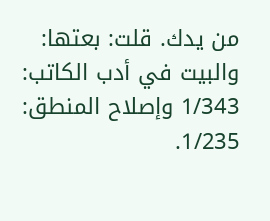من يدك. قلت: بعتها: والبيت في أدب الكاتب: 1/343 وإصلاح المنطق: 1/235.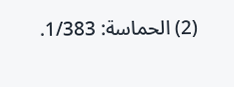(2) الحماسة: 1/383.